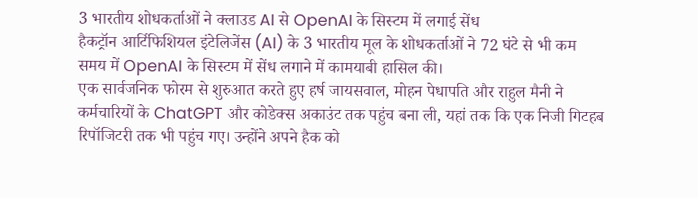3 भारतीय शोधकर्ताओं ने क्लाउड AI से OpenAI के सिस्टम में लगाई सेंध
हैकट्रॉन आर्टिफिशियल इंटेलिजेंस (AI) के 3 भारतीय मूल के शोधकर्ताओं ने 72 घंटे से भी कम समय में OpenAI के सिस्टम में सेंध लगाने में कामयाबी हासिल की।
एक सार्वजनिक फोरम से शुरुआत करते हुए हर्ष जायसवाल, मोहन पेधापति और राहुल मैनी ने कर्मचारियों के ChatGPT और कोडेक्स अकाउंट तक पहुंच बना ली, यहां तक कि एक निजी गिटहब रिपॉजिटरी तक भी पहुंच गए। उन्होंने अपने हैक को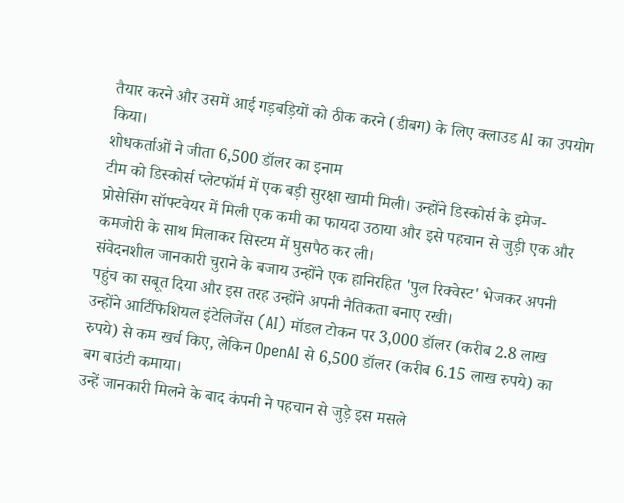तैयार करने और उसमें आई गड़बड़ियों को ठीक करने (डीबग) के लिए क्लाउड AI का उपयोग किया।
शोधकर्ताओं ने जीता 6,500 डॉलर का इनाम
टीम को डिस्कोर्स प्लेटफॉर्म में एक बड़ी सुरक्षा खामी मिली। उन्होंने डिस्कोर्स के इमेज-प्रोसेसिंग सॉफ्टवेयर में मिली एक कमी का फायदा उठाया और इसे पहचान से जुड़ी एक और कमजोरी के साथ मिलाकर सिस्टम में घुसपैठ कर ली।
संवेदनशील जानकारी चुराने के बजाय उन्होंने एक हानिरहित 'पुल रिक्वेस्ट' भेजकर अपनी पहुंच का सबूत दिया और इस तरह उन्होंने अपनी नैतिकता बनाए रखी।
उन्होंने आर्टिफिशियल इंटेलिजेंस (AI) मॉडल टोकन पर 3,000 डॉलर (करीब 2.8 लाख रुपये) से कम खर्च किए, लेकिन OpenAI से 6,500 डॉलर (करीब 6.15 लाख रुपये) का बग बाउंटी कमाया।
उन्हें जानकारी मिलने के बाद कंपनी ने पहचान से जुड़े इस मसले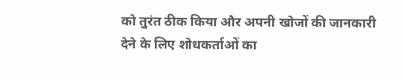को तुरंत ठीक किया और अपनी खोजों की जानकारी देने के लिए शोधकर्ताओं का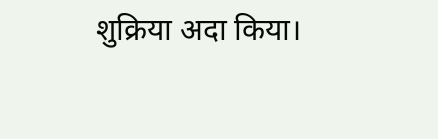शुक्रिया अदा किया।